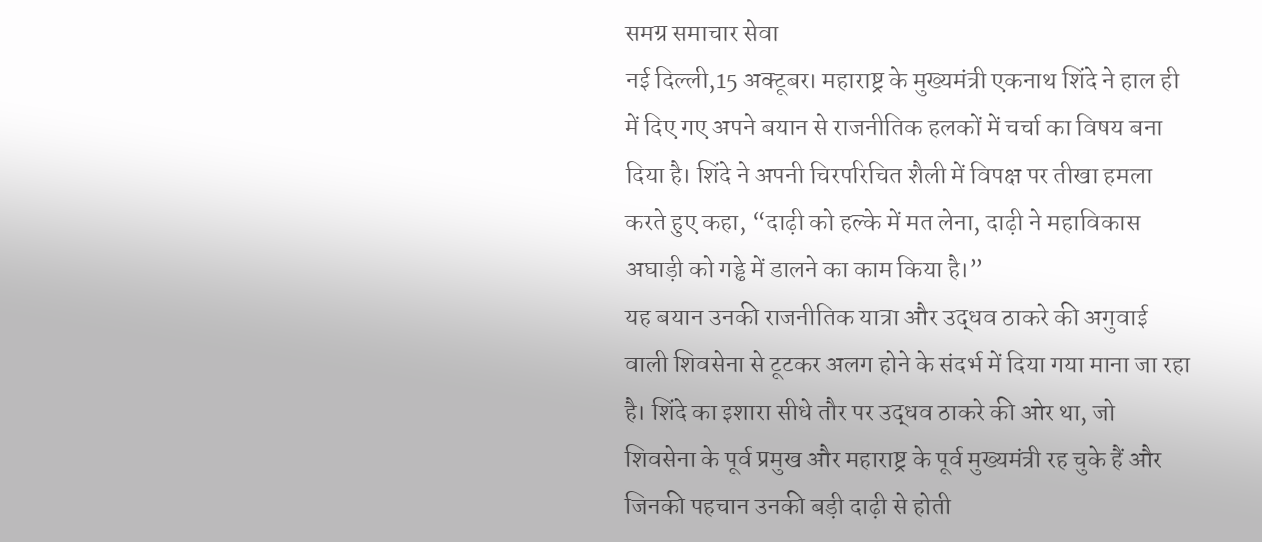समग्र समाचार सेवा
नई दिल्ली,15 अक्टूबर। महाराष्ट्र के मुख्यमंत्री एकनाथ शिंदे ने हाल ही में दिए गए अपने बयान से राजनीतिक हलकों में चर्चा का विषय बना दिया है। शिंदे ने अपनी चिरपरिचित शैली में विपक्ष पर तीखा हमला करते हुए कहा, “दाढ़ी को हल्के में मत लेना, दाढ़ी ने महाविकास अघाड़ी को गड्ढे में डालने का काम किया है।”
यह बयान उनकी राजनीतिक यात्रा और उद्धव ठाकरे की अगुवाई वाली शिवसेना से टूटकर अलग होने के संदर्भ में दिया गया माना जा रहा है। शिंदे का इशारा सीधे तौर पर उद्धव ठाकरे की ओर था, जो शिवसेना के पूर्व प्रमुख और महाराष्ट्र के पूर्व मुख्यमंत्री रह चुके हैं और जिनकी पहचान उनकी बड़ी दाढ़ी से होती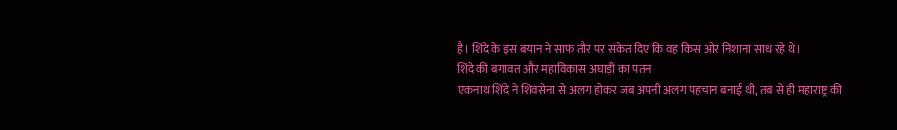है। शिंदे के इस बयान ने साफ तौर पर संकेत दिए कि वह किस ओर निशाना साध रहे थे।
शिंदे की बगावत और महाविकास अघाड़ी का पतन
एकनाथ शिंदे ने शिवसेना से अलग होकर जब अपनी अलग पहचान बनाई थी, तब से ही महाराष्ट्र की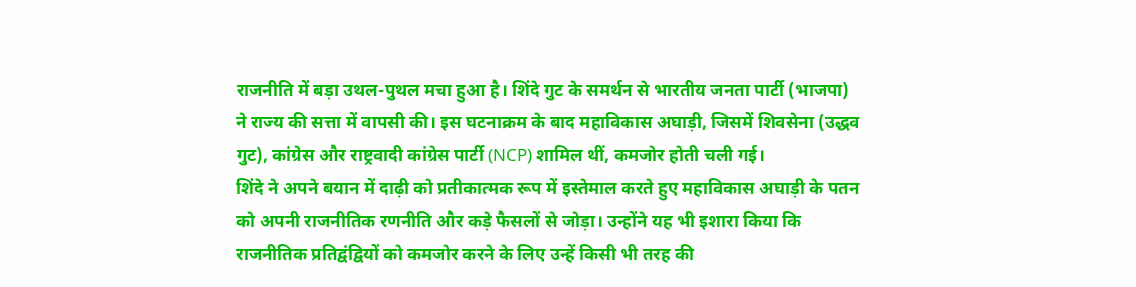राजनीति में बड़ा उथल-पुथल मचा हुआ है। शिंदे गुट के समर्थन से भारतीय जनता पार्टी (भाजपा) ने राज्य की सत्ता में वापसी की। इस घटनाक्रम के बाद महाविकास अघाड़ी, जिसमें शिवसेना (उद्धव गुट), कांग्रेस और राष्ट्रवादी कांग्रेस पार्टी (NCP) शामिल थीं, कमजोर होती चली गई।
शिंदे ने अपने बयान में दाढ़ी को प्रतीकात्मक रूप में इस्तेमाल करते हुए महाविकास अघाड़ी के पतन को अपनी राजनीतिक रणनीति और कड़े फैसलों से जोड़ा। उन्होंने यह भी इशारा किया कि राजनीतिक प्रतिद्वंद्वियों को कमजोर करने के लिए उन्हें किसी भी तरह की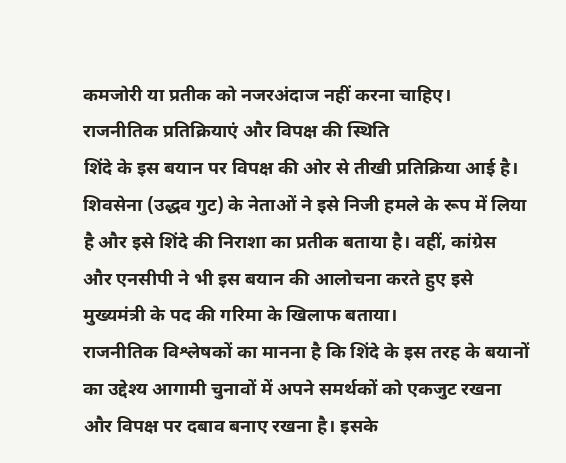कमजोरी या प्रतीक को नजरअंदाज नहीं करना चाहिए।
राजनीतिक प्रतिक्रियाएं और विपक्ष की स्थिति
शिंदे के इस बयान पर विपक्ष की ओर से तीखी प्रतिक्रिया आई है। शिवसेना (उद्धव गुट) के नेताओं ने इसे निजी हमले के रूप में लिया है और इसे शिंदे की निराशा का प्रतीक बताया है। वहीं, कांग्रेस और एनसीपी ने भी इस बयान की आलोचना करते हुए इसे मुख्यमंत्री के पद की गरिमा के खिलाफ बताया।
राजनीतिक विश्लेषकों का मानना है कि शिंदे के इस तरह के बयानों का उद्देश्य आगामी चुनावों में अपने समर्थकों को एकजुट रखना और विपक्ष पर दबाव बनाए रखना है। इसके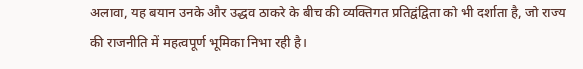अलावा, यह बयान उनके और उद्धव ठाकरे के बीच की व्यक्तिगत प्रतिद्वंद्विता को भी दर्शाता है, जो राज्य की राजनीति में महत्वपूर्ण भूमिका निभा रही है।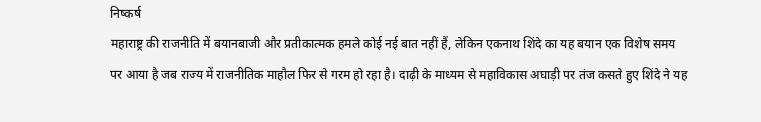निष्कर्ष
महाराष्ट्र की राजनीति में बयानबाजी और प्रतीकात्मक हमले कोई नई बात नहीं हैं, लेकिन एकनाथ शिंदे का यह बयान एक विशेष समय पर आया है जब राज्य में राजनीतिक माहौल फिर से गरम हो रहा है। दाढ़ी के माध्यम से महाविकास अघाड़ी पर तंज कसते हुए शिंदे ने यह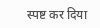स्पष्ट कर दिया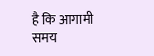है कि आगामी समय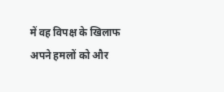में वह विपक्ष के खिलाफ अपने हमलों को और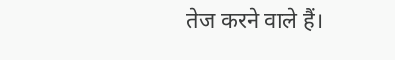तेज करने वाले हैं।